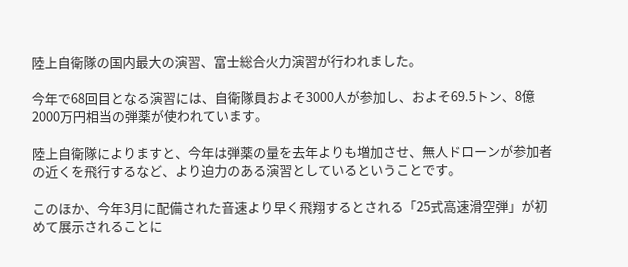陸上自衛隊の国内最大の演習、富士総合火力演習が行われました。

今年で68回目となる演習には、自衛隊員およそ3000人が参加し、およそ69.5トン、8億2000万円相当の弾薬が使われています。

陸上自衛隊によりますと、今年は弾薬の量を去年よりも増加させ、無人ドローンが参加者の近くを飛行するなど、より迫力のある演習としているということです。

このほか、今年3月に配備された音速より早く飛翔するとされる「25式高速滑空弾」が初めて展示されることに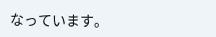なっています。